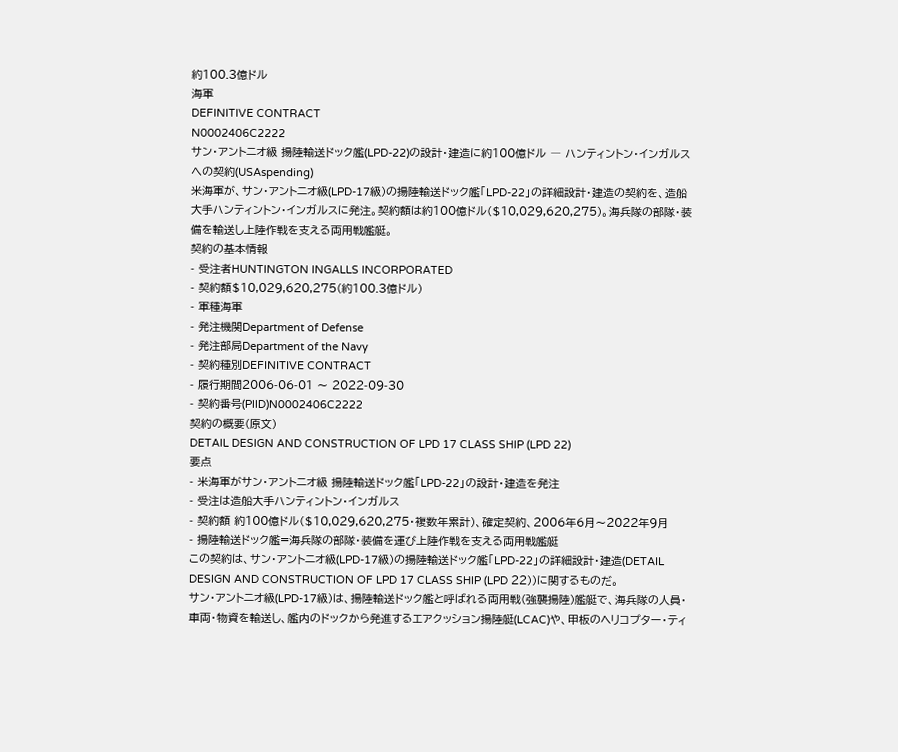約100.3億ドル
海軍
DEFINITIVE CONTRACT
N0002406C2222
サン・アントニオ級 揚陸輸送ドック艦(LPD-22)の設計・建造に約100億ドル ― ハンティントン・インガルスへの契約(USAspending)
米海軍が、サン・アントニオ級(LPD-17級)の揚陸輸送ドック艦「LPD-22」の詳細設計・建造の契約を、造船大手ハンティントン・インガルスに発注。契約額は約100億ドル($10,029,620,275)。海兵隊の部隊・装備を輸送し上陸作戦を支える両用戦艦艇。
契約の基本情報
- 受注者HUNTINGTON INGALLS INCORPORATED
- 契約額$10,029,620,275(約100.3億ドル)
- 軍種海軍
- 発注機関Department of Defense
- 発注部局Department of the Navy
- 契約種別DEFINITIVE CONTRACT
- 履行期間2006-06-01 〜 2022-09-30
- 契約番号(PIID)N0002406C2222
契約の概要(原文)
DETAIL DESIGN AND CONSTRUCTION OF LPD 17 CLASS SHIP (LPD 22)
要点
- 米海軍がサン・アントニオ級 揚陸輸送ドック艦「LPD-22」の設計・建造を発注
- 受注は造船大手ハンティントン・インガルス
- 契約額 約100億ドル($10,029,620,275・複数年累計)、確定契約、2006年6月〜2022年9月
- 揚陸輸送ドック艦=海兵隊の部隊・装備を運び上陸作戦を支える両用戦艦艇
この契約は、サン・アントニオ級(LPD-17級)の揚陸輸送ドック艦「LPD-22」の詳細設計・建造(DETAIL DESIGN AND CONSTRUCTION OF LPD 17 CLASS SHIP (LPD 22))に関するものだ。
サン・アントニオ級(LPD-17級)は、揚陸輸送ドック艦と呼ばれる両用戦(強襲揚陸)艦艇で、海兵隊の人員・車両・物資を輸送し、艦内のドックから発進するエアクッション揚陸艇(LCAC)や、甲板のヘリコプター・ティ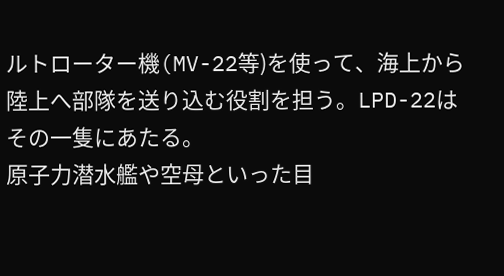ルトローター機(MV-22等)を使って、海上から陸上へ部隊を送り込む役割を担う。LPD-22はその一隻にあたる。
原子力潜水艦や空母といった目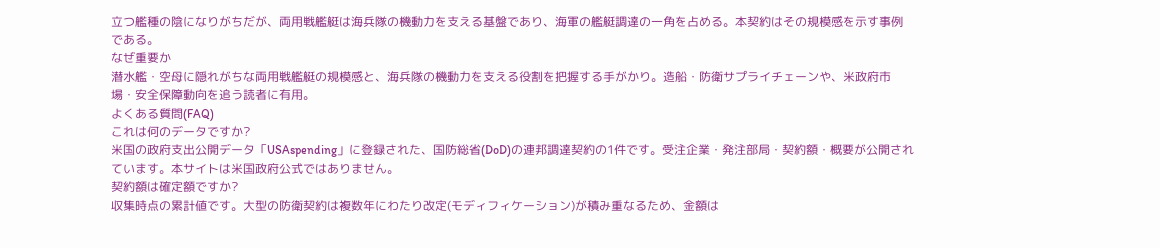立つ艦種の陰になりがちだが、両用戦艦艇は海兵隊の機動力を支える基盤であり、海軍の艦艇調達の一角を占める。本契約はその規模感を示す事例である。
なぜ重要か
潜水艦・空母に隠れがちな両用戦艦艇の規模感と、海兵隊の機動力を支える役割を把握する手がかり。造船・防衛サプライチェーンや、米政府市場・安全保障動向を追う読者に有用。
よくある質問(FAQ)
これは何のデータですか?
米国の政府支出公開データ「USAspending」に登録された、国防総省(DoD)の連邦調達契約の1件です。受注企業・発注部局・契約額・概要が公開されています。本サイトは米国政府公式ではありません。
契約額は確定額ですか?
収集時点の累計値です。大型の防衛契約は複数年にわたり改定(モディフィケーション)が積み重なるため、金額は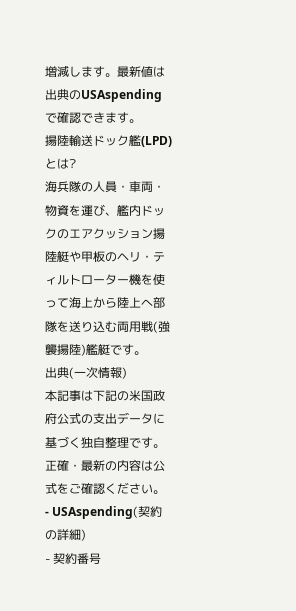増減します。最新値は出典のUSAspendingで確認できます。
揚陸輸送ドック艦(LPD)とは?
海兵隊の人員・車両・物資を運び、艦内ドックのエアクッション揚陸艇や甲板のヘリ・ティルトローター機を使って海上から陸上へ部隊を送り込む両用戦(強襲揚陸)艦艇です。
出典(一次情報)
本記事は下記の米国政府公式の支出データに基づく独自整理です。正確・最新の内容は公式をご確認ください。
- USAspending(契約の詳細)
- 契約番号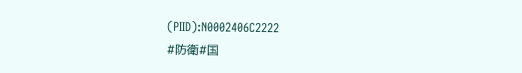(PIID):N0002406C2222
#防衛#国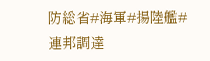防総省#海軍#揚陸艦#連邦調達